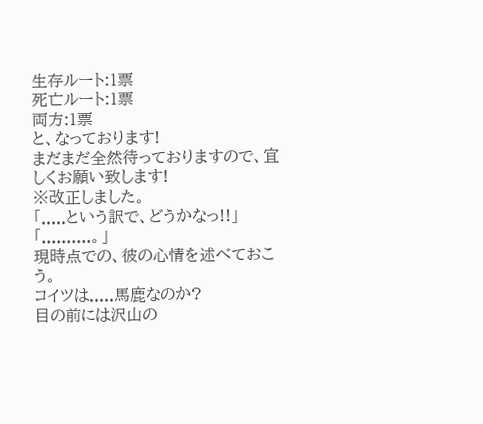生存ルート:1票
死亡ルート:1票
両方:1票
と、なっております!
まだまだ全然待っておりますので、宜しくお願い致します!
※改正しました。
「.....という訳で、どうかなっ!!」
「..........。」
現時点での、彼の心情を述べておこう。
コイツは.....馬鹿なのか?
目の前には沢山の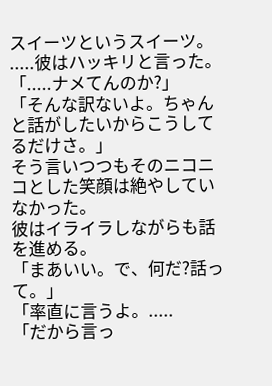スイーツというスイーツ。
.....彼はハッキリと言った。
「.....ナメてんのか?」
「そんな訳ないよ。ちゃんと話がしたいからこうしてるだけさ。」
そう言いつつもそのニコニコとした笑顔は絶やしていなかった。
彼はイライラしながらも話を進める。
「まあいい。で、何だ?話って。」
「率直に言うよ。.....
「だから言っ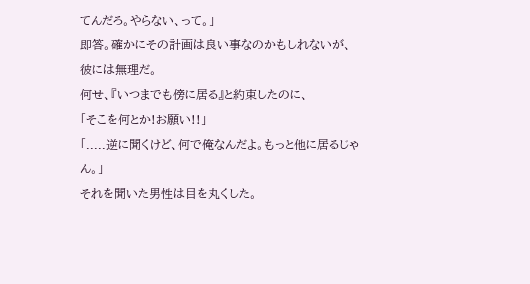てんだろ。やらない、って。」
即答。確かにその計画は良い事なのかもしれないが、彼には無理だ。
何せ、『いつまでも傍に居る』と約束したのに、
「そこを何とか!お願い!!」
「.....逆に聞くけど、何で俺なんだよ。もっと他に居るじゃん。」
それを聞いた男性は目を丸くした。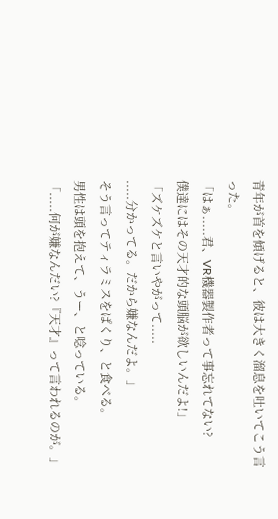青年が首を傾げると、彼は大きく溜息を吐いてこう言った。
「はぁ.....君、VR機器製作者って事忘れてない?
僕達にはその天才的な頭脳が欲しいんだよ!」
「ズケズケと言いやがって.....
.....分かってる。だから嫌なんだよ。」
そう言ってティラミスをぱくり、と食べる。
男性は頭を抱えて、うー、と唸っている。
「.....何が嫌なんだい?『天才』って言われるのが。」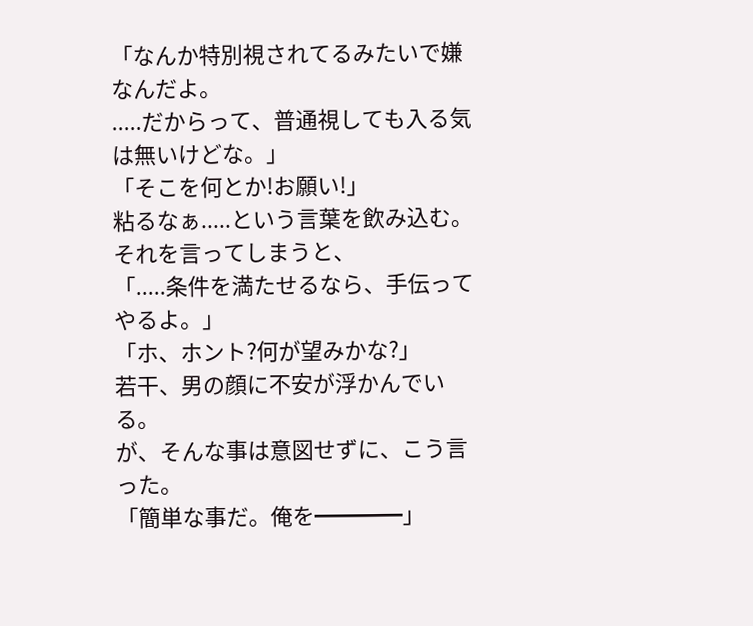「なんか特別視されてるみたいで嫌なんだよ。
.....だからって、普通視しても入る気は無いけどな。」
「そこを何とか!お願い!」
粘るなぁ.....という言葉を飲み込む。
それを言ってしまうと、
「.....条件を満たせるなら、手伝ってやるよ。」
「ホ、ホント?何が望みかな?」
若干、男の顔に不安が浮かんでいる。
が、そんな事は意図せずに、こう言った。
「簡単な事だ。俺を━━━━」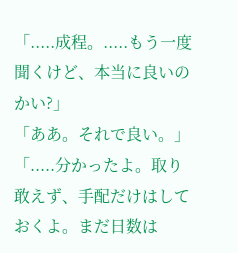「.....成程。.....もう一度聞くけど、本当に良いのかい?」
「ああ。それで良い。」
「.....分かったよ。取り敢えず、手配だけはしておくよ。まだ日数は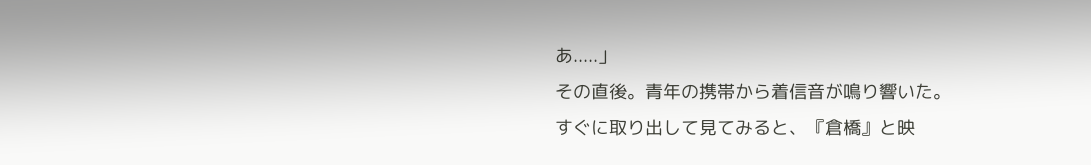あ.....」
その直後。青年の携帯から着信音が鳴り響いた。
すぐに取り出して見てみると、『倉橋』と映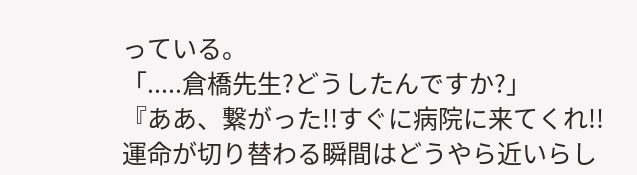っている。
「.....倉橋先生?どうしたんですか?」
『ああ、繋がった!!すぐに病院に来てくれ!!
運命が切り替わる瞬間はどうやら近いらし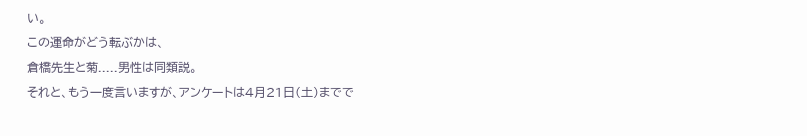い。
この運命がどう転ぶかは、
倉橋先生と菊.....男性は同類説。
それと、もう一度言いますが、アンケートは4月21日(土)までで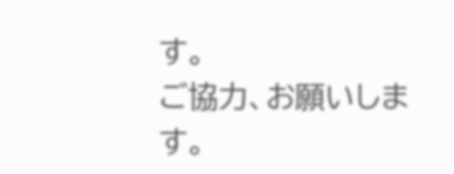す。
ご協力、お願いします。